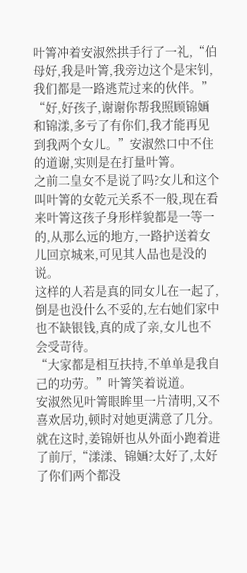叶箐冲着安淑然拱手行了一礼,“伯母好,我是叶箐,我旁边这个是宋钊,我们都是一路逃荒过来的伙伴。”
“好,好孩子,谢谢你帮我照顾锦婳和锦漾,多亏了有你们,我才能再见到我两个女儿。”安淑然口中不住的道谢,实则是在打量叶箐。
之前二皇女不是说了吗?女儿和这个叫叶箐的女乾元关系不一般,现在看来叶箐这孩子身形样貌都是一等一的,从那么远的地方,一路护送着女儿回京城来,可见其人品也是没的说。
这样的人若是真的同女儿在一起了,倒是也没什么不妥的,左右她们家中也不缺银钱,真的成了亲,女儿也不会受苛待。
“大家都是相互扶持,不单单是我自己的功劳。”叶箐笑着说道。
安淑然见叶箐眼眸里一片清明,又不喜欢居功,顿时对她更满意了几分。
就在这时,姜锦妍也从外面小跑着进了前厅,“漾漾、锦婳?太好了,太好了你们两个都没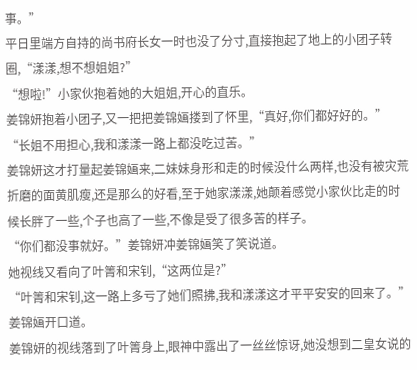事。”
平日里端方自持的尚书府长女一时也没了分寸,直接抱起了地上的小团子转圈,“漾漾,想不想姐姐?”
“想啦!”小家伙抱着她的大姐姐,开心的直乐。
姜锦妍抱着小团子,又一把把姜锦婳搂到了怀里,“真好,你们都好好的。”
“长姐不用担心,我和漾漾一路上都没吃过苦。”
姜锦妍这才打量起姜锦婳来,二妹妹身形和走的时候没什么两样,也没有被灾荒折磨的面黄肌瘦,还是那么的好看,至于她家漾漾,她颠着感觉小家伙比走的时候长胖了一些,个子也高了一些,不像是受了很多苦的样子。
“你们都没事就好。”姜锦妍冲姜锦婳笑了笑说道。
她视线又看向了叶箐和宋钊,“这两位是?”
“叶箐和宋钊,这一路上多亏了她们照拂,我和漾漾这才平平安安的回来了。”姜锦婳开口道。
姜锦妍的视线落到了叶箐身上,眼神中露出了一丝丝惊讶,她没想到二皇女说的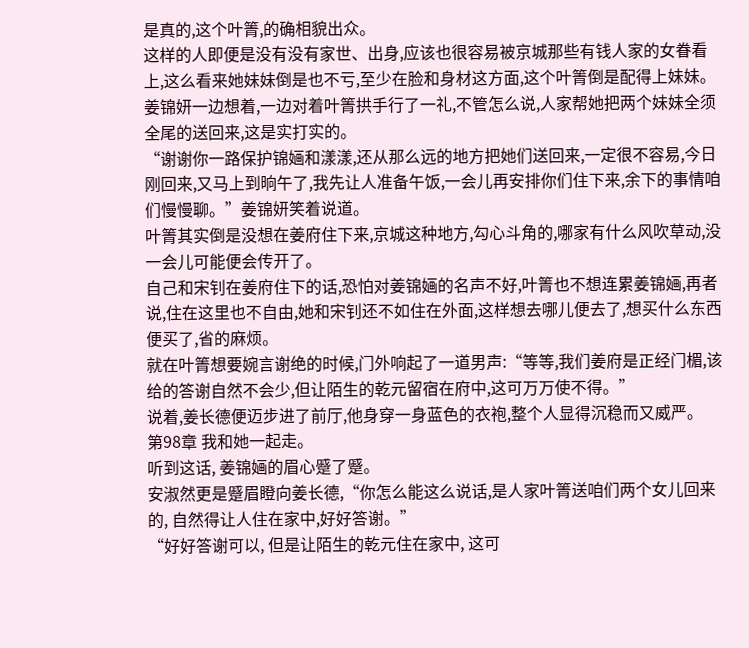是真的,这个叶箐,的确相貌出众。
这样的人即便是没有没有家世、出身,应该也很容易被京城那些有钱人家的女眷看上,这么看来她妹妹倒是也不亏,至少在脸和身材这方面,这个叶箐倒是配得上妹妹。
姜锦妍一边想着,一边对着叶箐拱手行了一礼,不管怎么说,人家帮她把两个妹妹全须全尾的送回来,这是实打实的。
“谢谢你一路保护锦婳和漾漾,还从那么远的地方把她们送回来,一定很不容易,今日刚回来,又马上到晌午了,我先让人准备午饭,一会儿再安排你们住下来,余下的事情咱们慢慢聊。”姜锦妍笑着说道。
叶箐其实倒是没想在姜府住下来,京城这种地方,勾心斗角的,哪家有什么风吹草动,没一会儿可能便会传开了。
自己和宋钊在姜府住下的话,恐怕对姜锦婳的名声不好,叶箐也不想连累姜锦婳,再者说,住在这里也不自由,她和宋钊还不如住在外面,这样想去哪儿便去了,想买什么东西便买了,省的麻烦。
就在叶箐想要婉言谢绝的时候,门外响起了一道男声:“等等,我们姜府是正经门楣,该给的答谢自然不会少,但让陌生的乾元留宿在府中,这可万万使不得。”
说着,姜长德便迈步进了前厅,他身穿一身蓝色的衣袍,整个人显得沉稳而又威严。
第98章 我和她一起走。
听到这话, 姜锦婳的眉心蹙了蹙。
安淑然更是蹙眉瞪向姜长德,“你怎么能这么说话,是人家叶箐送咱们两个女儿回来的, 自然得让人住在家中,好好答谢。”
“好好答谢可以, 但是让陌生的乾元住在家中, 这可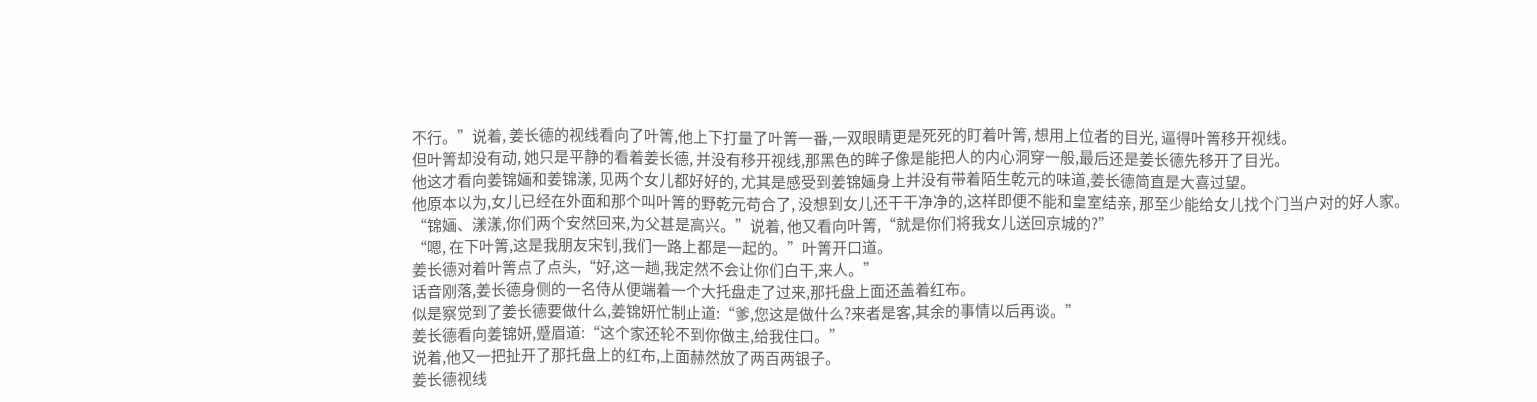不行。”说着, 姜长德的视线看向了叶箐,他上下打量了叶箐一番,一双眼睛更是死死的盯着叶箐, 想用上位者的目光, 逼得叶箐移开视线。
但叶箐却没有动, 她只是平静的看着姜长德, 并没有移开视线,那黑色的眸子像是能把人的内心洞穿一般,最后还是姜长德先移开了目光。
他这才看向姜锦婳和姜锦漾, 见两个女儿都好好的, 尤其是感受到姜锦婳身上并没有带着陌生乾元的味道,姜长德简直是大喜过望。
他原本以为,女儿已经在外面和那个叫叶箐的野乾元苟合了, 没想到女儿还干干净净的,这样即便不能和皇室结亲, 那至少能给女儿找个门当户对的好人家。
“锦婳、漾漾,你们两个安然回来,为父甚是高兴。”说着, 他又看向叶箐,“就是你们将我女儿送回京城的?”
“嗯, 在下叶箐,这是我朋友宋钊,我们一路上都是一起的。”叶箐开口道。
姜长德对着叶箐点了点头,“好,这一趟,我定然不会让你们白干,来人。”
话音刚落,姜长德身侧的一名侍从便端着一个大托盘走了过来,那托盘上面还盖着红布。
似是察觉到了姜长德要做什么,姜锦妍忙制止道:“爹,您这是做什么?来者是客,其余的事情以后再谈。”
姜长德看向姜锦妍,蹙眉道:“这个家还轮不到你做主,给我住口。”
说着,他又一把扯开了那托盘上的红布,上面赫然放了两百两银子。
姜长德视线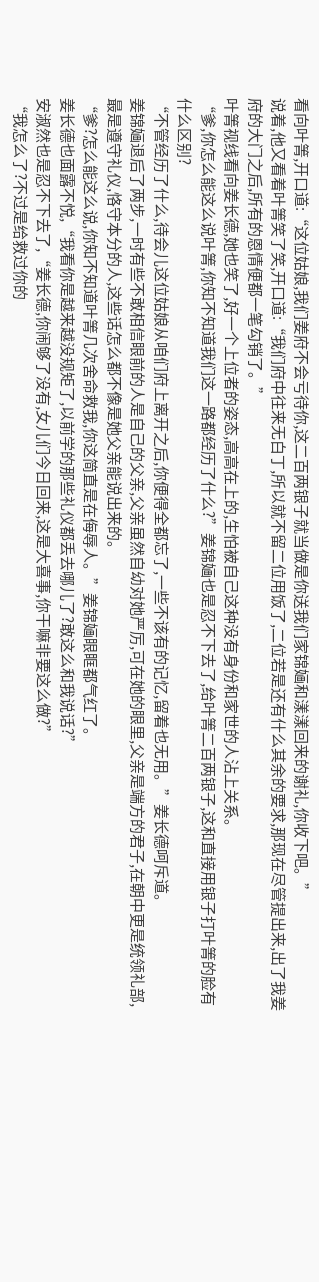看向叶箐,开口道:“这位姑娘,我们姜府不会亏待你,这二百两银子就当做是你送我们家锦婳和漾漾回来的谢礼,你收下吧。”
说着,他又看着叶箐笑了笑,开口道:“我们府中往来无白丁,所以就不留二位用饭了,二位若是还有什么其余的要求,那现在尽管提出来,出了我姜府的大门之后,所有的恩情便都一笔勾销了。”
叶箐视线看向姜长德,她也笑了,好一个上位者的姿态,高高在上的,生怕被自己这种没有身份和家世的人沾上关系。
“爹,你怎么能这么说叶箐,你知不知道我们这一路都经历了什么?”姜锦婳也是忍不下去了,给叶箐二百两银子,这和直接用银子打叶箐的脸有什么区别?
“不管经历了什么,待会儿这位姑娘从咱们府上离开之后,你便得全都忘了,一些不该有的记忆,留着也无用。”姜长德呵斥道。
姜锦婳退后了两步,一时有些不敢相信眼前的人是自己的父亲,父亲虽然自幼对她严厉,可在她的眼里,父亲是端方的君子,在朝中更是统领礼部,最是遵守礼仪,恪守本分的人,这些话怎么都不像是她父亲能说出来的。
“爹?怎么能这么说,你知不知道叶箐几次舍命救我,你这简直是在侮辱人。”姜锦婳眼眶都气红了。
姜长德也面露不悦,“我看你是越来越没规矩了,以前学的那些礼仪都丢去哪儿了?敢这么和我说话?”
安淑然也是忍不下去了,“姜长德,你闹够了没有,女儿们今日回来,这是大喜事,你干嘛非要这么做?”
“我怎么了?不过是给救过你的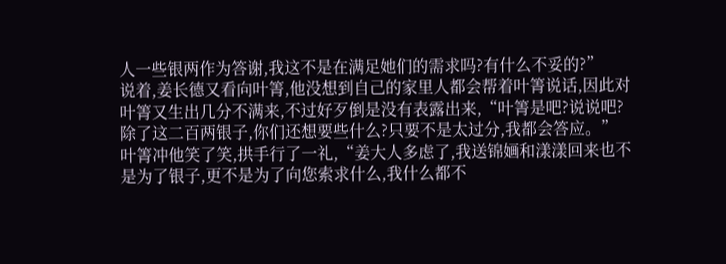人一些银两作为答谢,我这不是在满足她们的需求吗?有什么不妥的?”
说着,姜长德又看向叶箐,他没想到自己的家里人都会帮着叶箐说话,因此对叶箐又生出几分不满来,不过好歹倒是没有表露出来,“叶箐是吧?说说吧?除了这二百两银子,你们还想要些什么?只要不是太过分,我都会答应。”
叶箐冲他笑了笑,拱手行了一礼,“姜大人多虑了,我送锦婳和漾漾回来也不是为了银子,更不是为了向您索求什么,我什么都不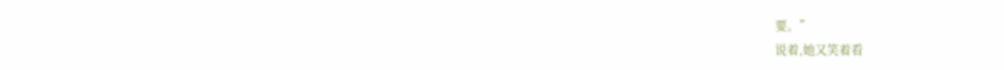要。”
说着,她又笑着看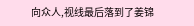向众人,视线最后落到了姜锦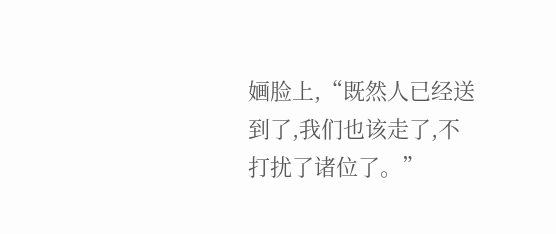婳脸上,“既然人已经送到了,我们也该走了,不打扰了诸位了。”